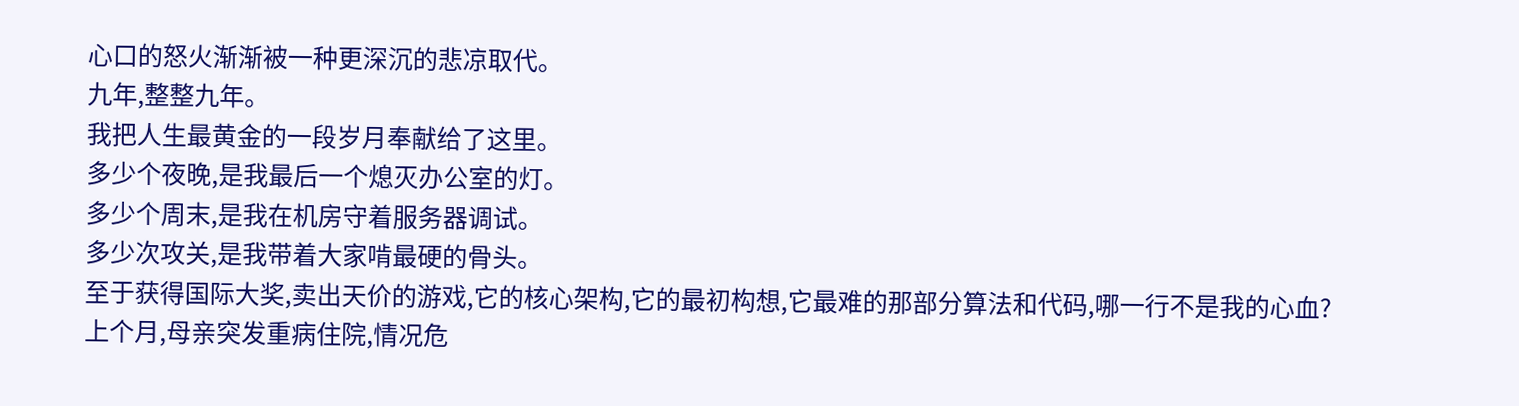心口的怒火渐渐被一种更深沉的悲凉取代。
九年,整整九年。
我把人生最黄金的一段岁月奉献给了这里。
多少个夜晚,是我最后一个熄灭办公室的灯。
多少个周末,是我在机房守着服务器调试。
多少次攻关,是我带着大家啃最硬的骨头。
至于获得国际大奖,卖出天价的游戏,它的核心架构,它的最初构想,它最难的那部分算法和代码,哪一行不是我的心血?
上个月,母亲突发重病住院,情况危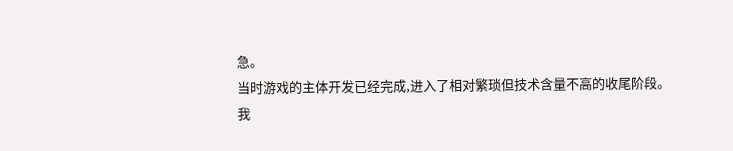急。
当时游戏的主体开发已经完成,进入了相对繁琐但技术含量不高的收尾阶段。
我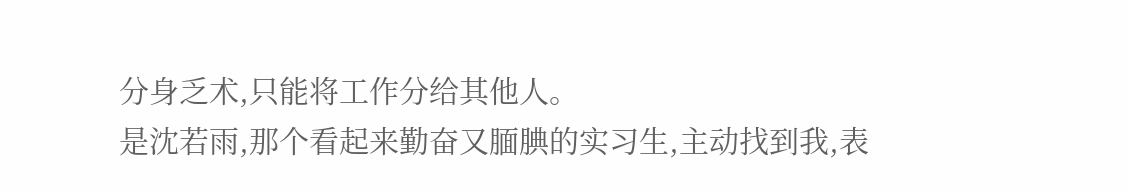分身乏术,只能将工作分给其他人。
是沈若雨,那个看起来勤奋又腼腆的实习生,主动找到我,表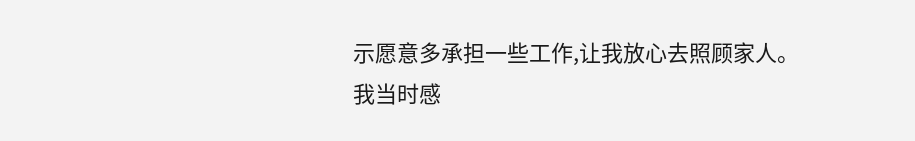示愿意多承担一些工作,让我放心去照顾家人。
我当时感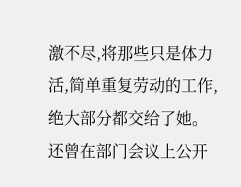激不尽,将那些只是体力活,简单重复劳动的工作,绝大部分都交给了她。
还曾在部门会议上公开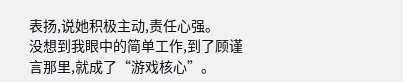表扬,说她积极主动,责任心强。
没想到我眼中的简单工作,到了顾谨言那里,就成了“游戏核心”。